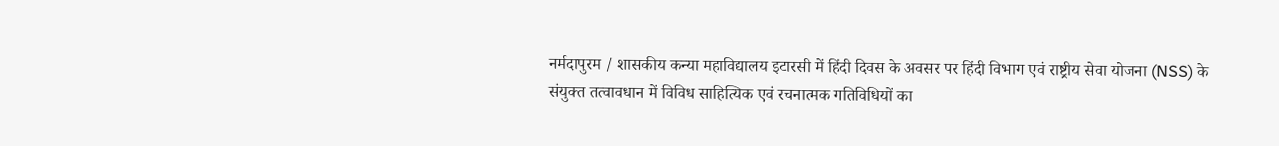नर्मदापुरम / शासकीय कन्या महाविद्यालय इटारसी में हिंदी दिवस के अवसर पर हिंदी विभाग एवं राष्ट्रीय सेवा योजना (NSS) के संयुक्त तत्वावधान में विविध साहित्यिक एवं रचनात्मक गतिविधियों का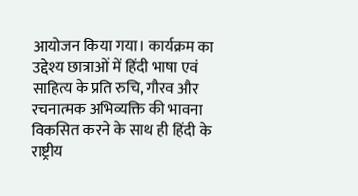आयोजन किया गया। कार्यक्रम का उद्देश्य छात्राओं में हिंदी भाषा एवं साहित्य के प्रति रुचि, गौरव और रचनात्मक अभिव्यक्ति की भावना विकसित करने के साथ ही हिंदी के राष्ट्रीय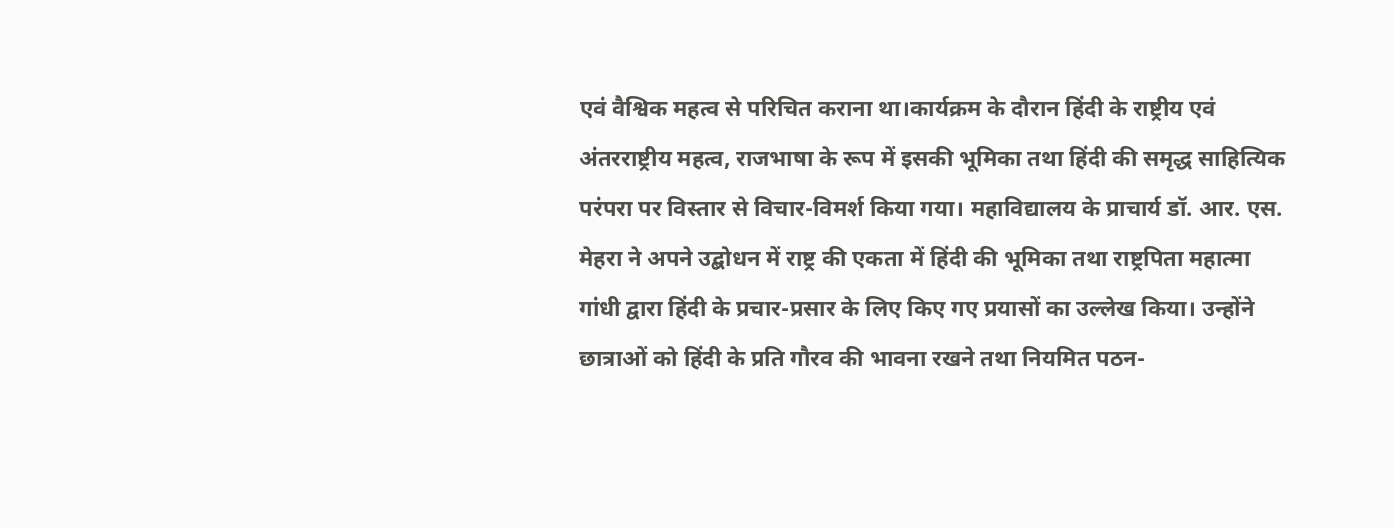एवं वैश्विक महत्व से परिचित कराना था।कार्यक्रम के दौरान हिंदी के राष्ट्रीय एवं अंतरराष्ट्रीय महत्व, राजभाषा के रूप में इसकी भूमिका तथा हिंदी की समृद्ध साहित्यिक परंपरा पर विस्तार से विचार-विमर्श किया गया। महाविद्यालय के प्राचार्य डॉ. आर. एस. मेहरा ने अपने उद्बोधन में राष्ट्र की एकता में हिंदी की भूमिका तथा राष्ट्रपिता महात्मा गांधी द्वारा हिंदी के प्रचार-प्रसार के लिए किए गए प्रयासों का उल्लेख किया। उन्होंने छात्राओं को हिंदी के प्रति गौरव की भावना रखने तथा नियमित पठन-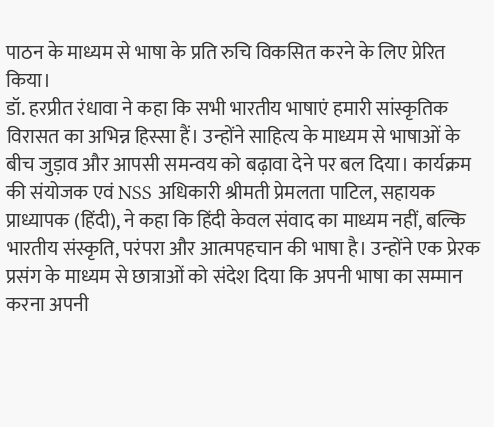पाठन के माध्यम से भाषा के प्रति रुचि विकसित करने के लिए प्रेरित किया।
डॉ. हरप्रीत रंधावा ने कहा कि सभी भारतीय भाषाएं हमारी सांस्कृतिक विरासत का अभिन्न हिस्सा हैं। उन्होंने साहित्य के माध्यम से भाषाओं के बीच जुड़ाव और आपसी समन्वय को बढ़ावा देने पर बल दिया। कार्यक्रम की संयोजक एवं NSS अधिकारी श्रीमती प्रेमलता पाटिल, सहायक प्राध्यापक (हिंदी), ने कहा कि हिंदी केवल संवाद का माध्यम नहीं, बल्कि भारतीय संस्कृति, परंपरा और आत्मपहचान की भाषा है। उन्होंने एक प्रेरक प्रसंग के माध्यम से छात्राओं को संदेश दिया कि अपनी भाषा का सम्मान करना अपनी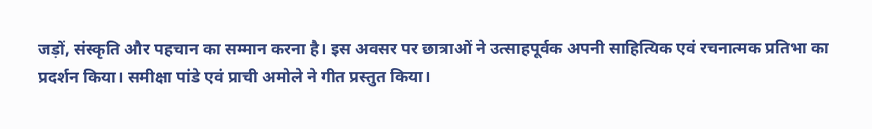जड़ों, संस्कृति और पहचान का सम्मान करना है। इस अवसर पर छात्राओं ने उत्साहपूर्वक अपनी साहित्यिक एवं रचनात्मक प्रतिभा का प्रदर्शन किया। समीक्षा पांडे एवं प्राची अमोले ने गीत प्रस्तुत किया।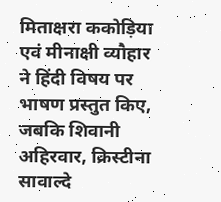मिताक्षरा ककोड़िया एवं मीनाक्षी व्यौहार ने हिंदी विषय पर भाषण प्रस्तुत किए, जबकि शिवानी अहिरवार, क्रिस्टीना सावाल्दे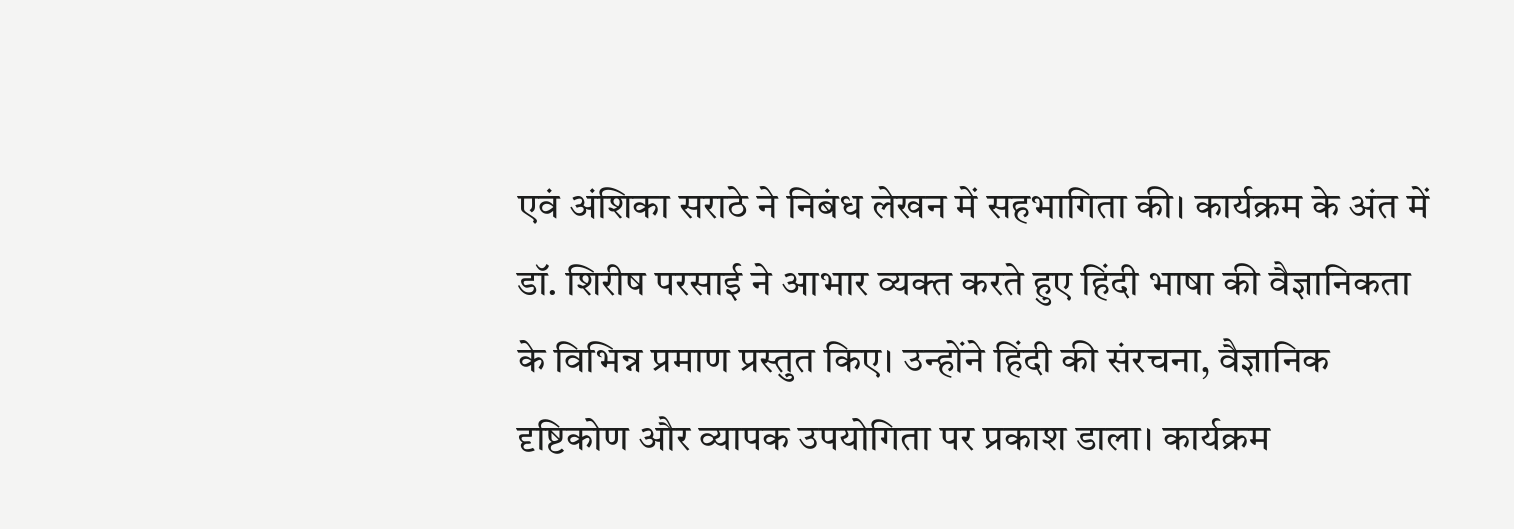एवं अंशिका सराठे ने निबंध लेखन में सहभागिता की। कार्यक्रम के अंत में डॉ. शिरीष परसाई ने आभार व्यक्त करते हुए हिंदी भाषा की वैज्ञानिकता के विभिन्न प्रमाण प्रस्तुत किए। उन्होंने हिंदी की संरचना, वैज्ञानिक दृष्टिकोण और व्यापक उपयोगिता पर प्रकाश डाला। कार्यक्रम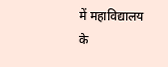में महाविद्यालय के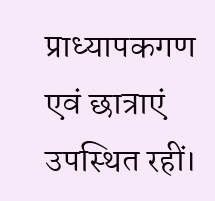प्राध्यापकगण एवं छात्राएं उपस्थित रहीं।